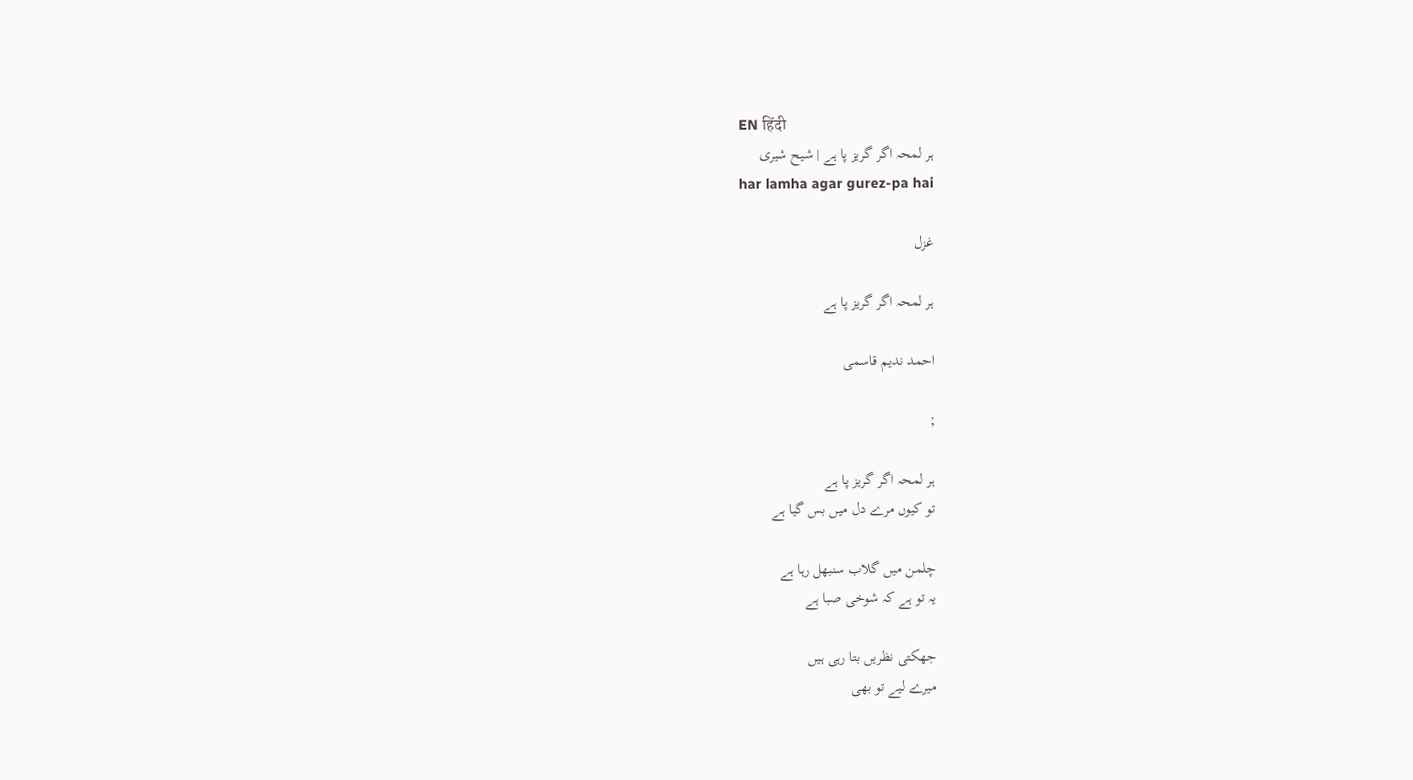EN हिंदी
ہر لمحہ اگر گریز پا ہے | شیح شیری
har lamha agar gurez-pa hai

غزل

ہر لمحہ اگر گریز پا ہے

احمد ندیم قاسمی

;

ہر لمحہ اگر گریز پا ہے
تو کیوں مرے دل میں بس گیا ہے

چلمن میں گلاب سنبھل رہا ہے
یہ تو ہے کہ شوخی صبا ہے

جھکتی نظریں بتا رہی ہیں
میرے لیے تو بھی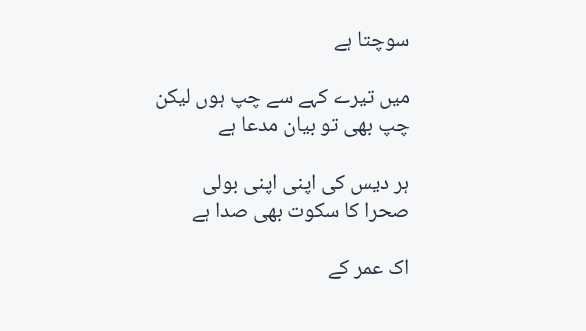سوچتا ہے

میں تیرے کہے سے چپ ہوں لیکن
چپ بھی تو بیان مدعا ہے

ہر دیس کی اپنی اپنی بولی
صحرا کا سکوت بھی صدا ہے

اک عمر کے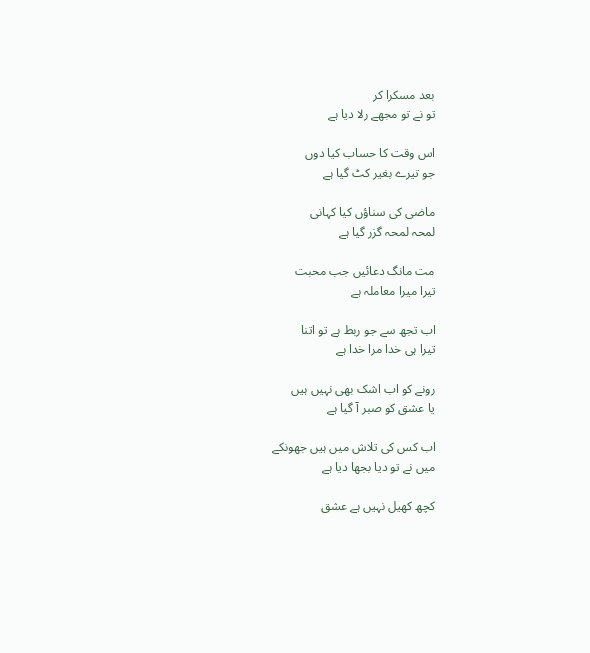بعد مسکرا کر
تو نے تو مجھے رلا دیا ہے

اس وقت کا حساب کیا دوں
جو تیرے بغیر کٹ گیا ہے

ماضی کی سناؤں کیا کہانی
لمحہ لمحہ گزر گیا ہے

مت مانگ دعائیں جب محبت
تیرا میرا معاملہ ہے

اب تجھ سے جو ربط ہے تو اتنا
تیرا ہی خدا مرا خدا ہے

رونے کو اب اشک بھی نہیں ہیں
یا عشق کو صبر آ گیا ہے

اب کس کی تلاش میں ہیں جھونکے
میں نے تو دیا بجھا دیا ہے

کچھ کھیل نہیں ہے عشق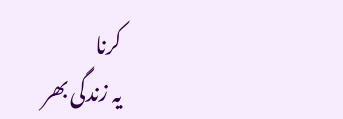کرنا
یہ زندگی بھر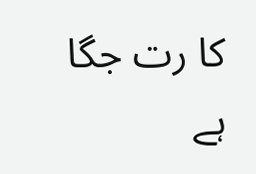کا رت جگا ہے